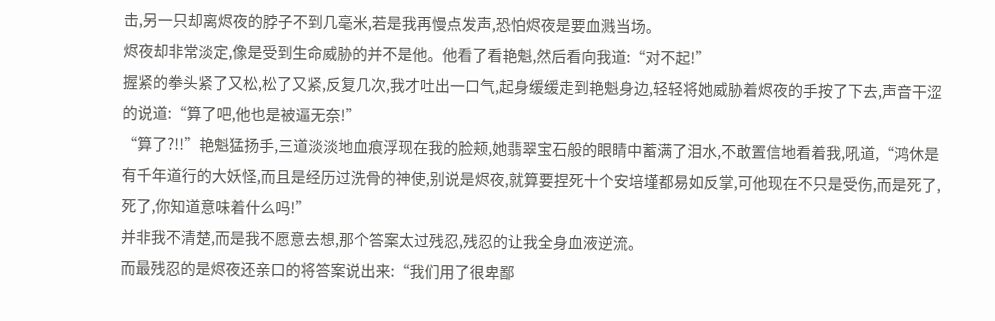击,另一只却离烬夜的脖子不到几毫米,若是我再慢点发声,恐怕烬夜是要血溅当场。
烬夜却非常淡定,像是受到生命威胁的并不是他。他看了看艳魁,然后看向我道:“对不起!”
握紧的拳头紧了又松,松了又紧,反复几次,我才吐出一口气,起身缓缓走到艳魁身边,轻轻将她威胁着烬夜的手按了下去,声音干涩的说道:“算了吧,他也是被逼无奈!”
“算了?!!”艳魁猛扬手,三道淡淡地血痕浮现在我的脸颊,她翡翠宝石般的眼睛中蓄满了泪水,不敢置信地看着我,吼道,“鸿休是有千年道行的大妖怪,而且是经历过洗骨的神使,别说是烬夜,就算要捏死十个安培墐都易如反掌,可他现在不只是受伤,而是死了,死了,你知道意味着什么吗!”
并非我不清楚,而是我不愿意去想,那个答案太过残忍,残忍的让我全身血液逆流。
而最残忍的是烬夜还亲口的将答案说出来:“我们用了很卑鄙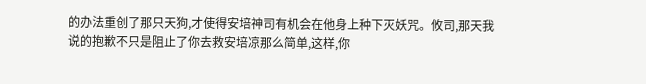的办法重创了那只天狗,才使得安培神司有机会在他身上种下灭妖咒。攸司,那天我说的抱歉不只是阻止了你去救安培凉那么简单,这样,你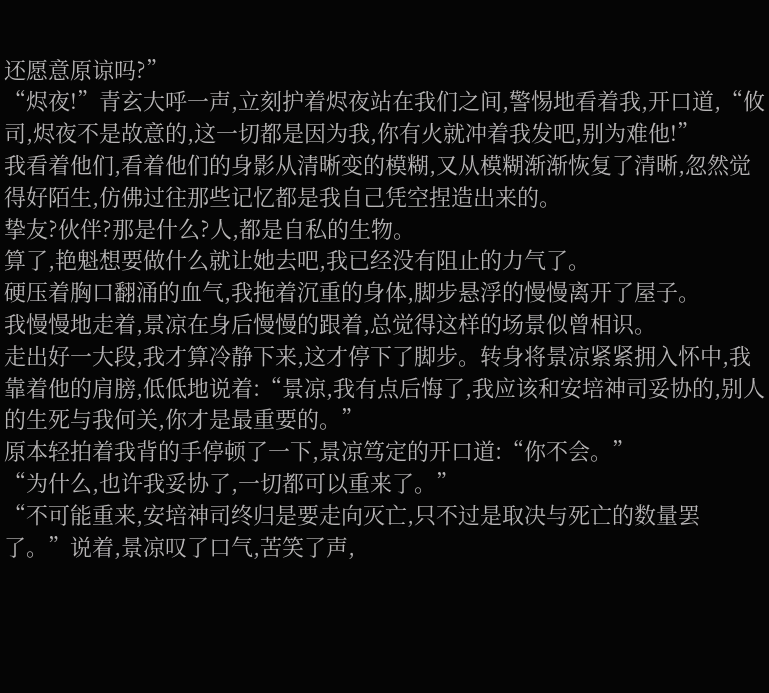还愿意原谅吗?”
“烬夜!”青玄大呼一声,立刻护着烬夜站在我们之间,警惕地看着我,开口道,“攸司,烬夜不是故意的,这一切都是因为我,你有火就冲着我发吧,别为难他!”
我看着他们,看着他们的身影从清晰变的模糊,又从模糊渐渐恢复了清晰,忽然觉得好陌生,仿佛过往那些记忆都是我自己凭空捏造出来的。
挚友?伙伴?那是什么?人,都是自私的生物。
算了,艳魁想要做什么就让她去吧,我已经没有阻止的力气了。
硬压着胸口翻涌的血气,我拖着沉重的身体,脚步悬浮的慢慢离开了屋子。
我慢慢地走着,景凉在身后慢慢的跟着,总觉得这样的场景似曾相识。
走出好一大段,我才算冷静下来,这才停下了脚步。转身将景凉紧紧拥入怀中,我靠着他的肩膀,低低地说着:“景凉,我有点后悔了,我应该和安培神司妥协的,别人的生死与我何关,你才是最重要的。”
原本轻拍着我背的手停顿了一下,景凉笃定的开口道:“你不会。”
“为什么,也许我妥协了,一切都可以重来了。”
“不可能重来,安培神司终归是要走向灭亡,只不过是取决与死亡的数量罢了。”说着,景凉叹了口气,苦笑了声,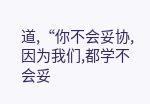道,“你不会妥协,因为我们,都学不会妥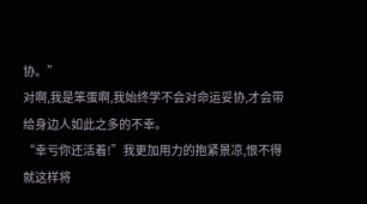协。”
对啊,我是笨蛋啊,我始终学不会对命运妥协,才会带给身边人如此之多的不幸。
“幸亏你还活着!”我更加用力的抱紧景凉,恨不得就这样将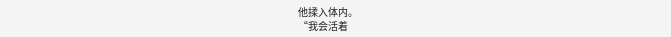他揉入体内。
“我会活着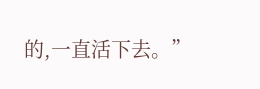的,一直活下去。”